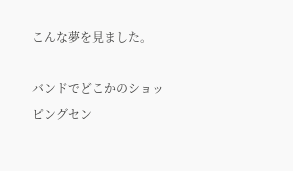こんな夢を見ました。

バンドでどこかのショッピングセン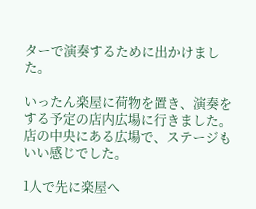ターで演奏するために出かけました。

いったん楽屋に荷物を置き、演奏をする予定の店内広場に行きました。店の中央にある広場で、ステージもいい感じでした。

1人で先に楽屋へ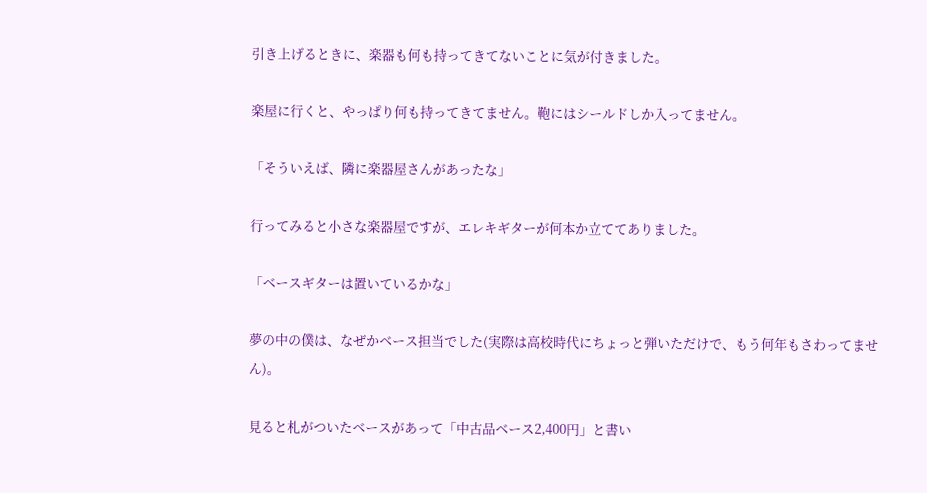引き上げるときに、楽器も何も持ってきてないことに気が付きました。

楽屋に行くと、やっぱり何も持ってきてません。鞄にはシールドしか入ってません。

「そういえば、隣に楽器屋さんがあったな」

行ってみると小さな楽器屋ですが、エレキギターが何本か立ててありました。

「ベースギターは置いているかな」

夢の中の僕は、なぜかベース担当でした(実際は高校時代にちょっと弾いただけで、もう何年もさわってません)。

見ると札がついたベースがあって「中古品ベース2,400円」と書い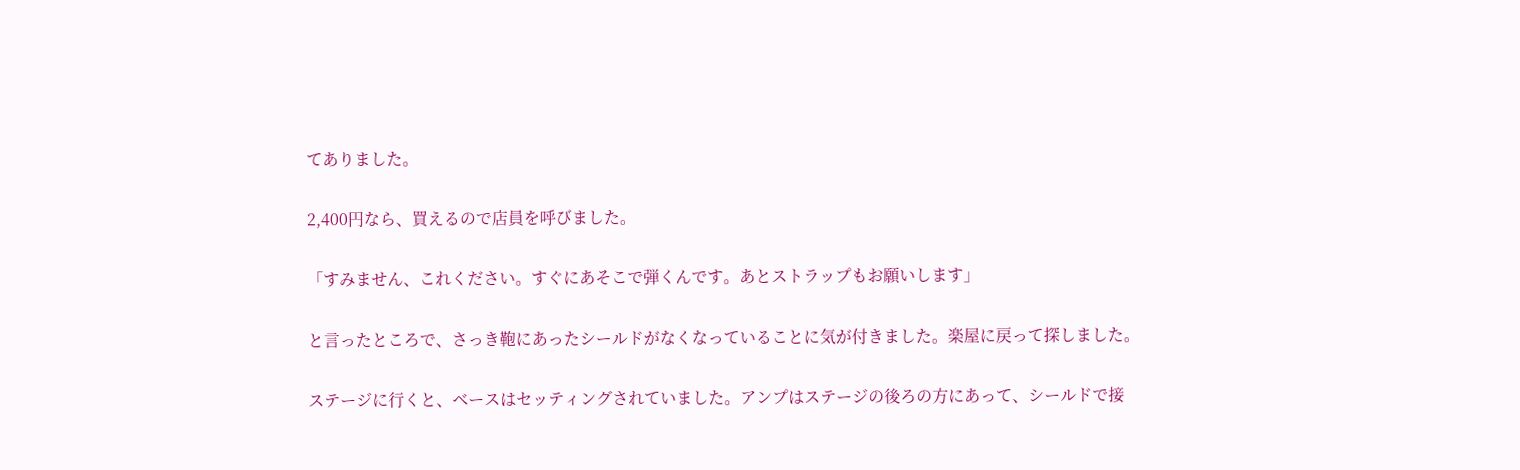てありました。

2,400円なら、買えるので店員を呼びました。

「すみません、これください。すぐにあそこで弾くんです。あとストラップもお願いします」

と言ったところで、さっき鞄にあったシールドがなくなっていることに気が付きました。楽屋に戻って探しました。

ステージに行くと、ベースはセッティングされていました。アンプはステージの後ろの方にあって、シールドで接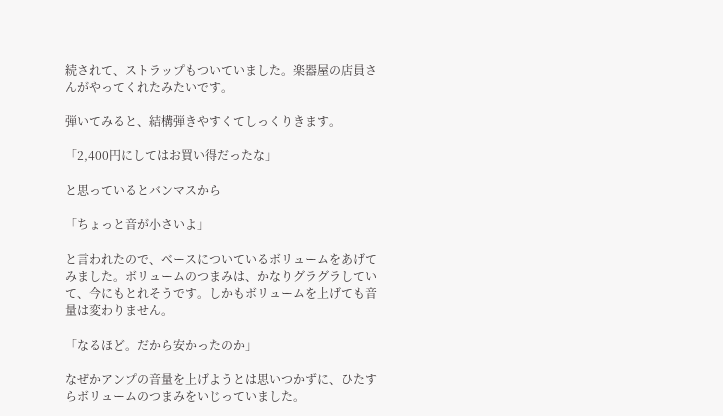続されて、ストラップもついていました。楽器屋の店員さんがやってくれたみたいです。

弾いてみると、結構弾きやすくてしっくりきます。

「2,400円にしてはお買い得だったな」

と思っているとバンマスから

「ちょっと音が小さいよ」

と言われたので、ベースについているボリュームをあげてみました。ボリュームのつまみは、かなりグラグラしていて、今にもとれそうです。しかもボリュームを上げても音量は変わりません。

「なるほど。だから安かったのか」

なぜかアンプの音量を上げようとは思いつかずに、ひたすらボリュームのつまみをいじっていました。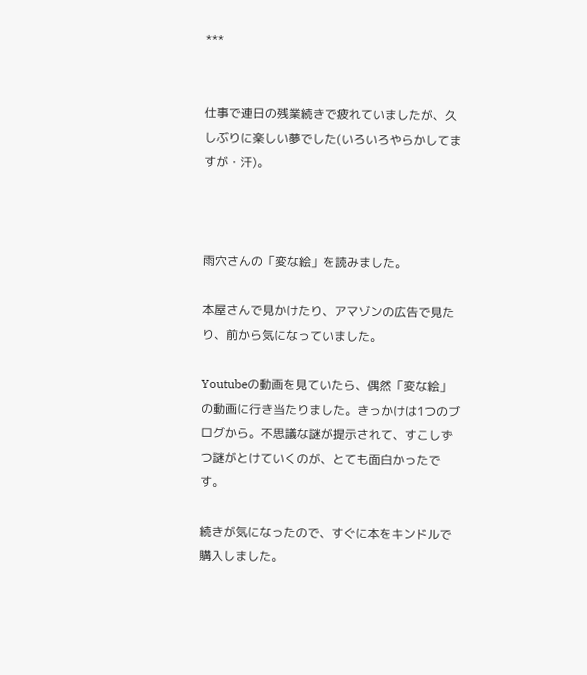***


仕事で連日の残業続きで疲れていましたが、久しぶりに楽しい夢でした(いろいろやらかしてますが・汗)。



雨穴さんの「変な絵」を読みました。

本屋さんで見かけたり、アマゾンの広告で見たり、前から気になっていました。

Youtubeの動画を見ていたら、偶然「変な絵」の動画に行き当たりました。きっかけは1つのブログから。不思議な謎が提示されて、すこしずつ謎がとけていくのが、とても面白かったです。

続きが気になったので、すぐに本をキンドルで購入しました。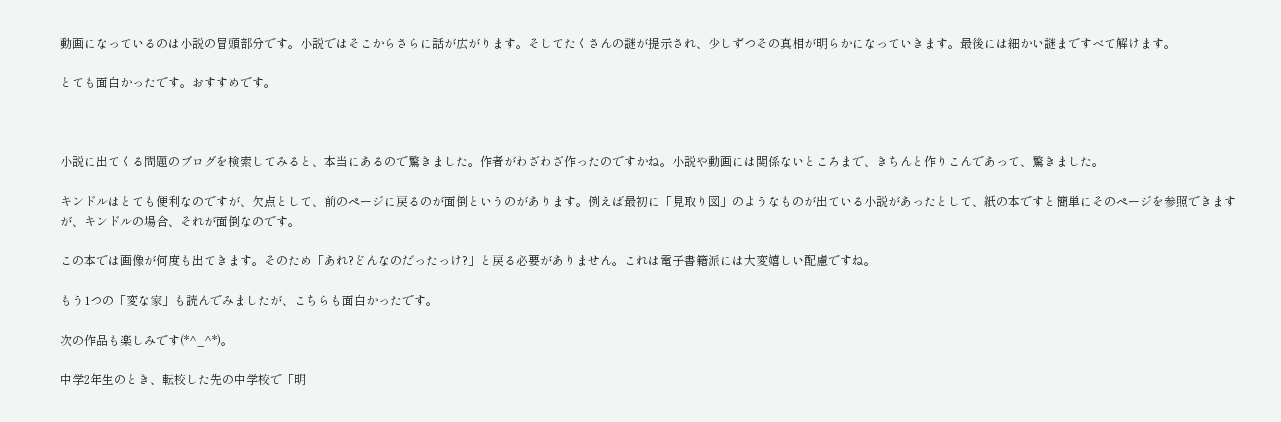動画になっているのは小説の冒頭部分です。小説ではそこからさらに話が広がります。そしてたくさんの謎が提示され、少しずつその真相が明らかになっていきます。最後には細かい謎まですべて解けます。

とても面白かったです。おすすめです。



小説に出てくる問題のブログを検索してみると、本当にあるので驚きました。作者がわざわざ作ったのですかね。小説や動画には関係ないところまで、きちんと作りこんであって、驚きました。

キンドルはとても便利なのですが、欠点として、前のページに戻るのが面倒というのがあります。例えば最初に「見取り図」のようなものが出ている小説があったとして、紙の本ですと簡単にそのページを参照できますが、キンドルの場合、それが面倒なのです。

この本では画像が何度も出てきます。そのため「あれ?どんなのだったっけ?」と戻る必要がありません。これは電子書籍派には大変嬉しい配慮ですね。

もう1つの「変な家」も読んでみましたが、こちらも面白かったです。

次の作品も楽しみです(*^_^*)。

中学2年生のとき、転校した先の中学校で「明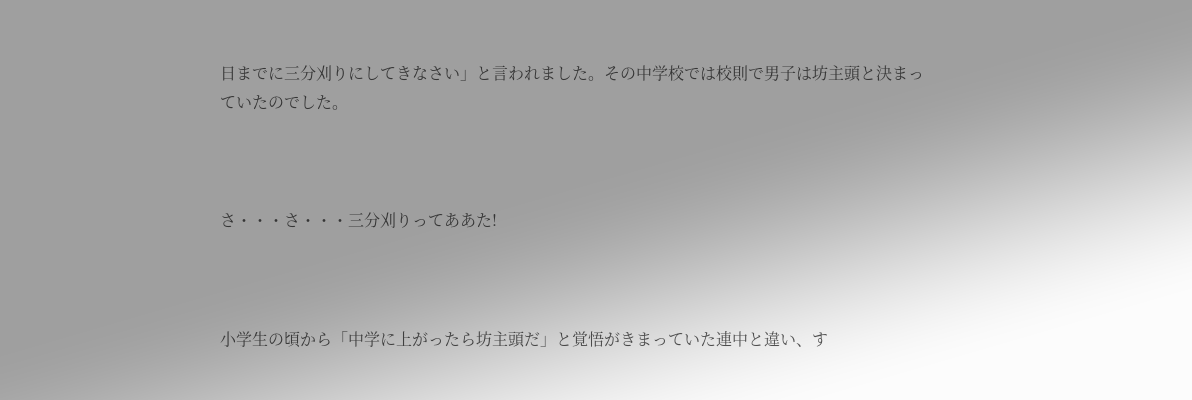日までに三分刈りにしてきなさい」と言われました。その中学校では校則で男子は坊主頭と決まっていたのでした。



さ・・・さ・・・三分刈りってああた!



小学生の頃から「中学に上がったら坊主頭だ」と覚悟がきまっていた連中と違い、す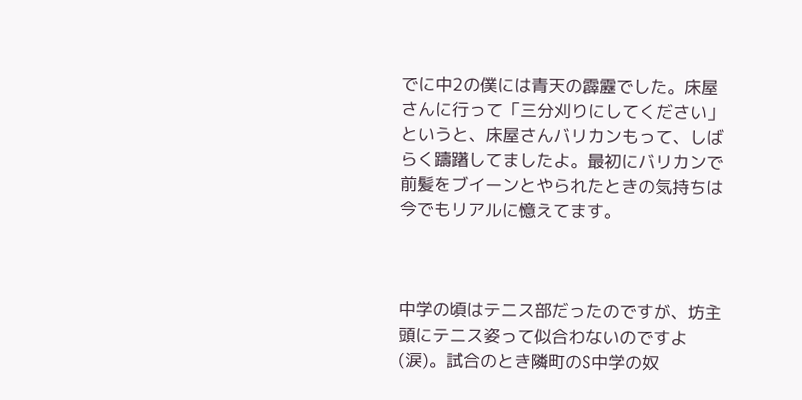でに中2の僕には青天の霹靂でした。床屋さんに行って「三分刈りにしてください」というと、床屋さんバリカンもって、しばらく躊躇してましたよ。最初にバリカンで前髪をブイーンとやられたときの気持ちは今でもリアルに憶えてます。



中学の頃はテニス部だったのですが、坊主頭にテニス姿って似合わないのですよ(涙)。試合のとき隣町のS中学の奴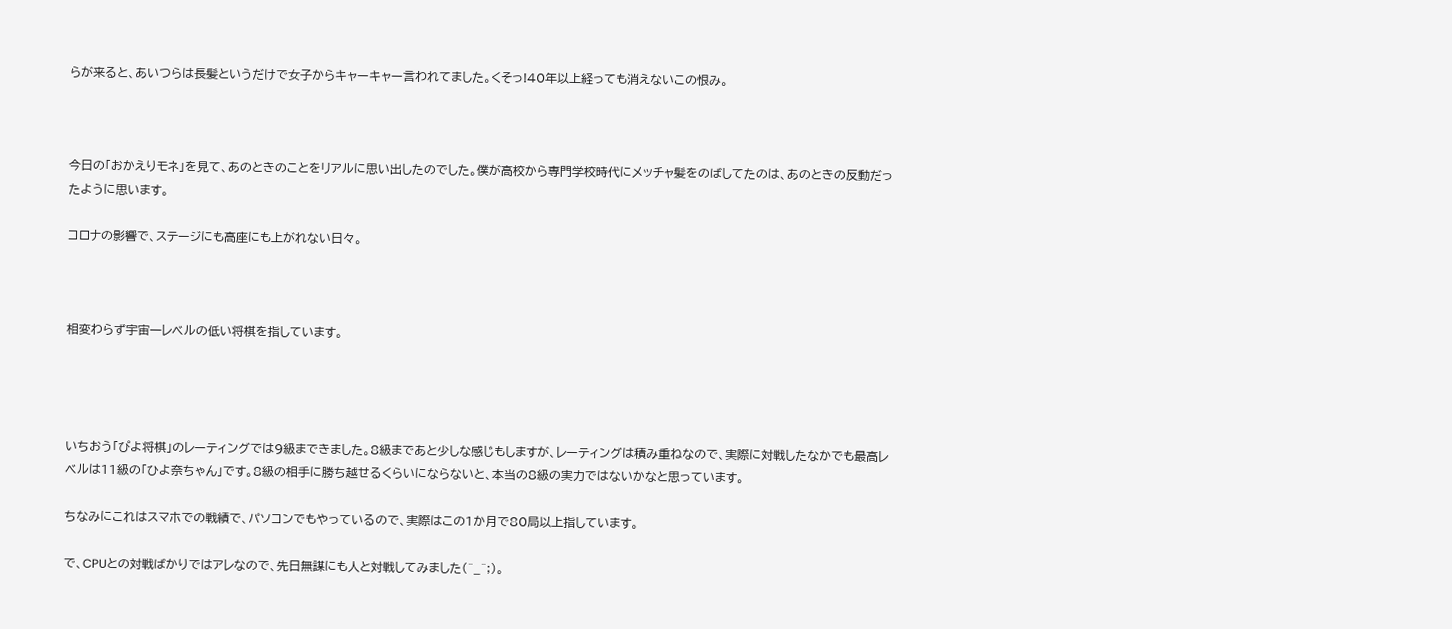らが来ると、あいつらは長髪というだけで女子からキャーキャー言われてました。くそっ!40年以上経っても消えないこの恨み。



今日の「おかえりモネ」を見て、あのときのことをリアルに思い出したのでした。僕が高校から専門学校時代にメッチャ髪をのばしてたのは、あのときの反動だったように思います。

コロナの影響で、ステージにも高座にも上がれない日々。



相変わらず宇宙一レベルの低い将棋を指しています。




いちおう「ぴよ将棋」のレーティングでは9級まできました。8級まであと少しな感じもしますが、レーティングは積み重ねなので、実際に対戦したなかでも最高レベルは11級の「ひよ奈ちゃん」です。8級の相手に勝ち越せるくらいにならないと、本当の8級の実力ではないかなと思っています。

ちなみにこれはスマホでの戦績で、パソコンでもやっているので、実際はこの1か月で80局以上指しています。

で、CPUとの対戦ばかりではアレなので、先日無謀にも人と対戦してみました(^_^;)。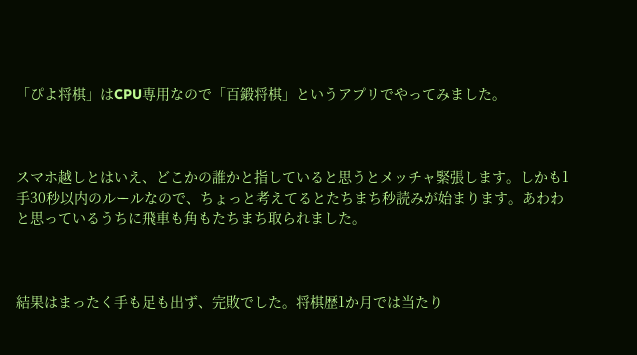「ぴよ将棋」はCPU専用なので「百鍛将棋」というアプリでやってみました。



スマホ越しとはいえ、どこかの誰かと指していると思うとメッチャ緊張します。しかも1手30秒以内のルールなので、ちょっと考えてるとたちまち秒読みが始まります。あわわと思っているうちに飛車も角もたちまち取られました。



結果はまったく手も足も出ず、完敗でした。将棋歴1か月では当たり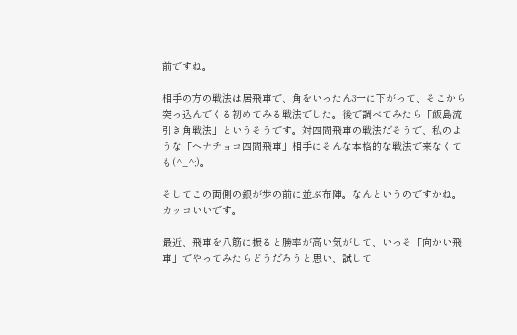前ですね。

相手の方の戦法は居飛車で、角をいったん3一に下がって、そこから突っ込んでくる初めてみる戦法でした。後で調べてみたら「飯島流引き角戦法」というそうです。対四間飛車の戦法だそうで、私のような「ヘナチョコ四間飛車」相手にそんな本格的な戦法で来なくても(^_^;)。

そしてこの両側の銀が歩の前に並ぶ布陣。なんというのですかね。カッコいいです。

最近、飛車を八筋に振ると勝率が高い気がして、いっそ「向かい飛車」でやってみたらどうだろうと思い、試して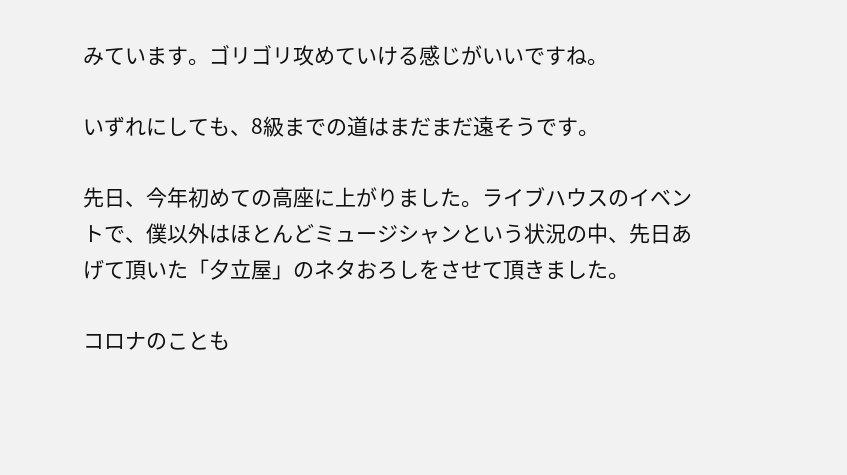みています。ゴリゴリ攻めていける感じがいいですね。

いずれにしても、8級までの道はまだまだ遠そうです。

先日、今年初めての高座に上がりました。ライブハウスのイベントで、僕以外はほとんどミュージシャンという状況の中、先日あげて頂いた「夕立屋」のネタおろしをさせて頂きました。

コロナのことも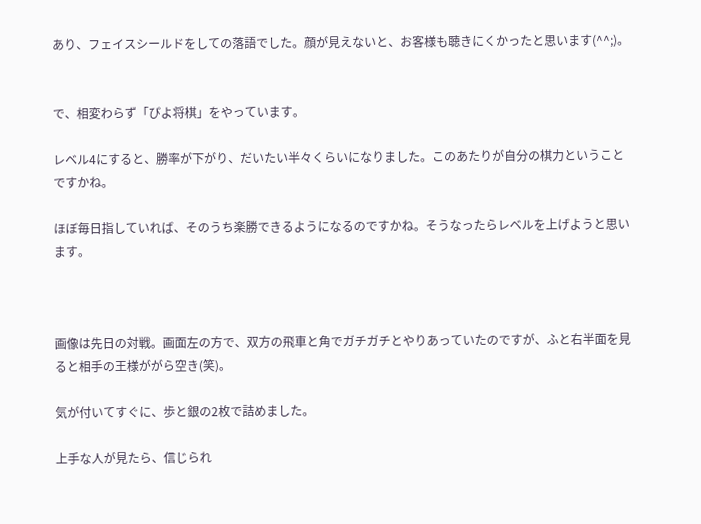あり、フェイスシールドをしての落語でした。顔が見えないと、お客様も聴きにくかったと思います(^^;)。


で、相変わらず「ぴよ将棋」をやっています。

レベル4にすると、勝率が下がり、だいたい半々くらいになりました。このあたりが自分の棋力ということですかね。

ほぼ毎日指していれば、そのうち楽勝できるようになるのですかね。そうなったらレベルを上げようと思います。



画像は先日の対戦。画面左の方で、双方の飛車と角でガチガチとやりあっていたのですが、ふと右半面を見ると相手の王様ががら空き(笑)。

気が付いてすぐに、歩と銀の2枚で詰めました。

上手な人が見たら、信じられ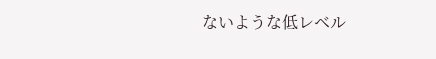ないような低レベル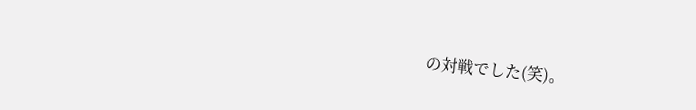の対戦でした(笑)。